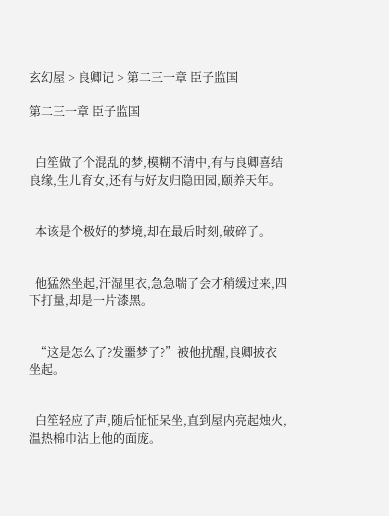玄幻屋 > 良卿记 > 第二三一章 臣子监国

第二三一章 臣子监国


  白笙做了个混乱的梦,模糊不清中,有与良卿喜结良缘,生儿育女,还有与好友归隐田园,颐养天年。


  本该是个极好的梦境,却在最后时刻,破碎了。


  他猛然坐起,汗湿里衣,急急喘了会才稍缓过来,四下打量,却是一片漆黑。


  “这是怎么了?发噩梦了?”被他扰醒,良卿披衣坐起。


  白笙轻应了声,随后怔怔呆坐,直到屋内亮起烛火,温热棉巾沾上他的面庞。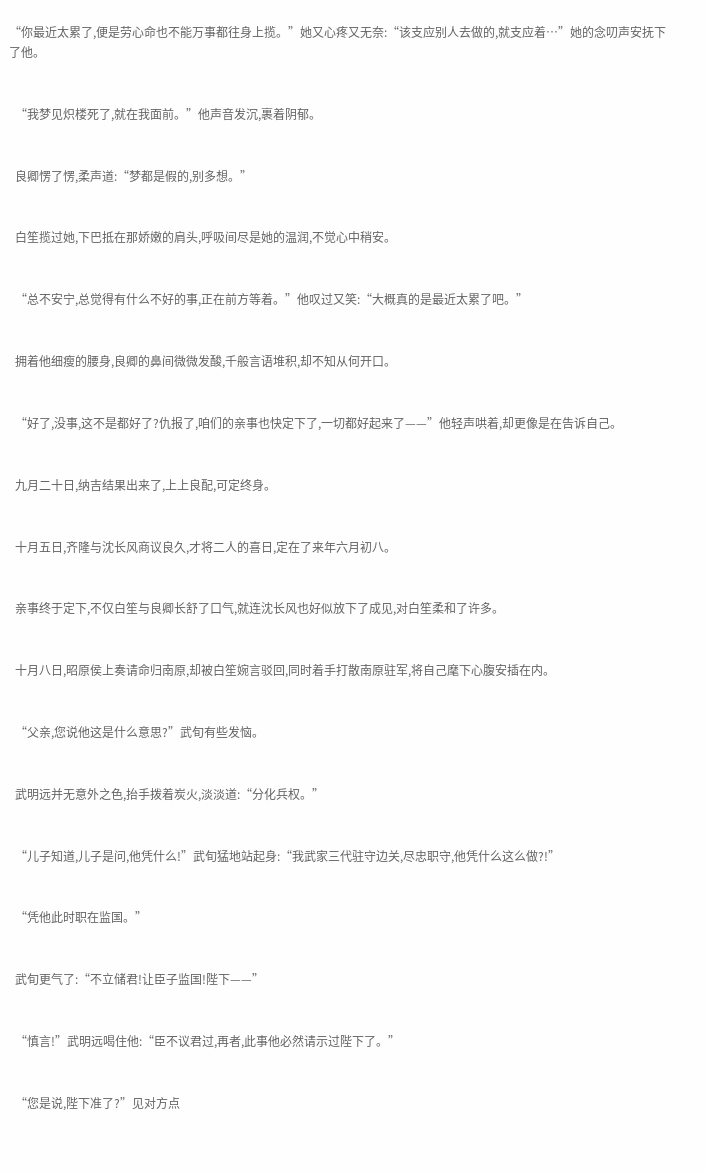“你最近太累了,便是劳心命也不能万事都往身上揽。”她又心疼又无奈:“该支应别人去做的,就支应着…”她的念叨声安抚下了他。


  “我梦见炽楼死了,就在我面前。”他声音发沉,裹着阴郁。


  良卿愣了愣,柔声道:“梦都是假的,别多想。”


  白笙揽过她,下巴抵在那娇嫩的肩头,呼吸间尽是她的温润,不觉心中稍安。


  “总不安宁,总觉得有什么不好的事,正在前方等着。”他叹过又笑:“大概真的是最近太累了吧。”


  拥着他细瘦的腰身,良卿的鼻间微微发酸,千般言语堆积,却不知从何开口。


  “好了,没事,这不是都好了?仇报了,咱们的亲事也快定下了,一切都好起来了——”他轻声哄着,却更像是在告诉自己。


  九月二十日,纳吉结果出来了,上上良配,可定终身。


  十月五日,齐隆与沈长风商议良久,才将二人的喜日,定在了来年六月初八。


  亲事终于定下,不仅白笙与良卿长舒了口气,就连沈长风也好似放下了成见,对白笙柔和了许多。


  十月八日,昭原侯上奏请命归南原,却被白笙婉言驳回,同时着手打散南原驻军,将自己麾下心腹安插在内。


  “父亲,您说他这是什么意思?”武旬有些发恼。


  武明远并无意外之色,抬手拨着炭火,淡淡道:“分化兵权。”


  “儿子知道,儿子是问,他凭什么!”武旬猛地站起身:“我武家三代驻守边关,尽忠职守,他凭什么这么做?!”


  “凭他此时职在监国。”


  武旬更气了:“不立储君!让臣子监国!陛下——”


  “慎言!”武明远喝住他:“臣不议君过,再者,此事他必然请示过陛下了。”


  “您是说,陛下准了?”见对方点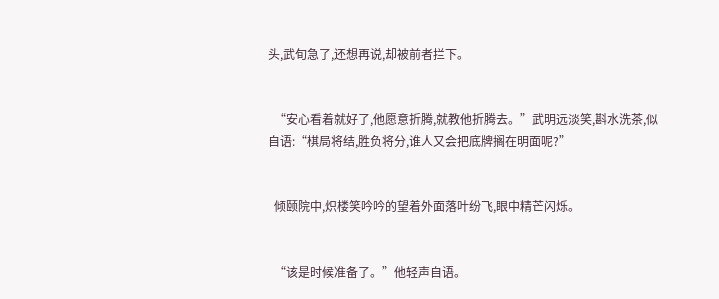头,武旬急了,还想再说,却被前者拦下。


  “安心看着就好了,他愿意折腾,就教他折腾去。”武明远淡笑,斟水洗茶,似自语:“棋局将结,胜负将分,谁人又会把底牌搁在明面呢?”


  倾颐院中,炽楼笑吟吟的望着外面落叶纷飞,眼中精芒闪烁。


  “该是时候准备了。”他轻声自语。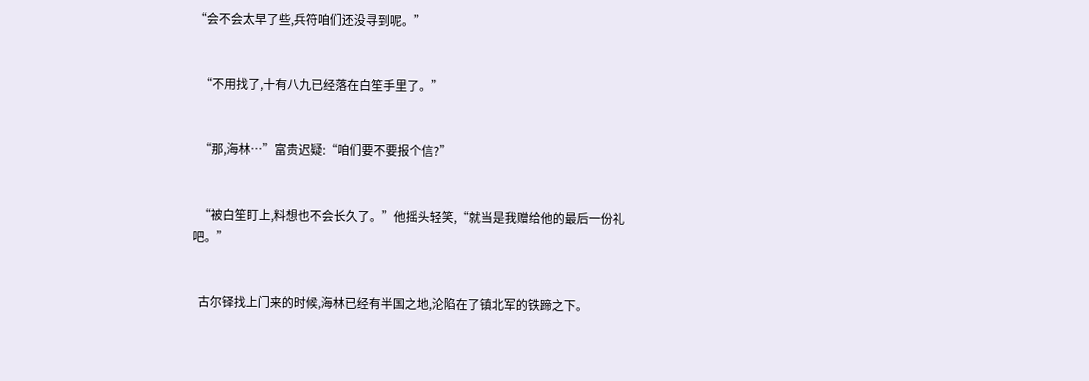“会不会太早了些,兵符咱们还没寻到呢。”


  “不用找了,十有八九已经落在白笙手里了。”


  “那,海林…”富贵迟疑:“咱们要不要报个信?”


  “被白笙盯上,料想也不会长久了。”他摇头轻笑,“就当是我赠给他的最后一份礼吧。”


  古尔铎找上门来的时候,海林已经有半国之地,沦陷在了镇北军的铁蹄之下。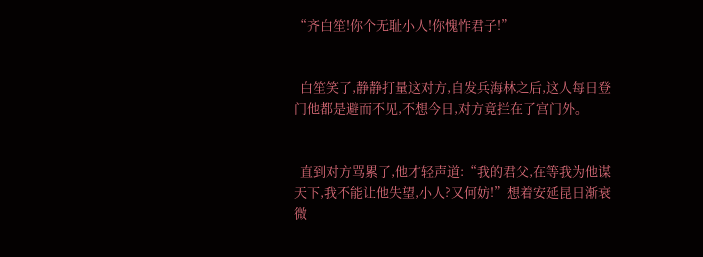“齐白笙!你个无耻小人!你愧怍君子!”


  白笙笑了,静静打量这对方,自发兵海林之后,这人每日登门他都是避而不见,不想今日,对方竟拦在了宫门外。


  直到对方骂累了,他才轻声道:“我的君父,在等我为他谋天下,我不能让他失望,小人?又何妨!”想着安延昆日渐衰微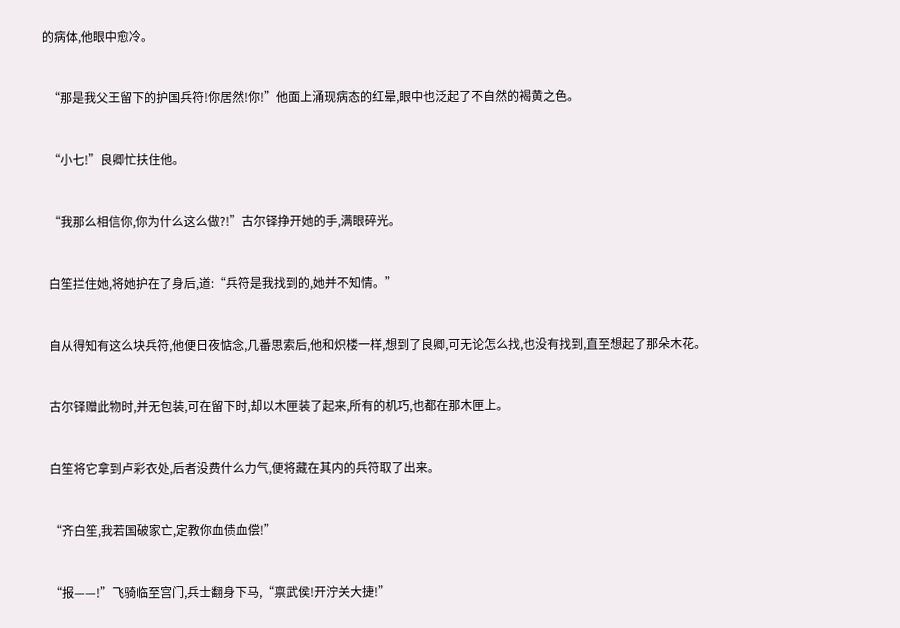的病体,他眼中愈冷。


  “那是我父王留下的护国兵符!你居然!你!”他面上涌现病态的红晕,眼中也泛起了不自然的褐黄之色。


  “小七!”良卿忙扶住他。


  “我那么相信你,你为什么这么做?!”古尔铎挣开她的手,满眼碎光。


  白笙拦住她,将她护在了身后,道:“兵符是我找到的,她并不知情。”


  自从得知有这么块兵符,他便日夜惦念,几番思索后,他和炽楼一样,想到了良卿,可无论怎么找,也没有找到,直至想起了那朵木花。


  古尔铎赠此物时,并无包装,可在留下时,却以木匣装了起来,所有的机巧,也都在那木匣上。


  白笙将它拿到卢彩衣处,后者没费什么力气,便将藏在其内的兵符取了出来。


  “齐白笙,我若国破家亡,定教你血债血偿!”


  “报——!”飞骑临至宫门,兵士翻身下马,“禀武侯!开泞关大捷!”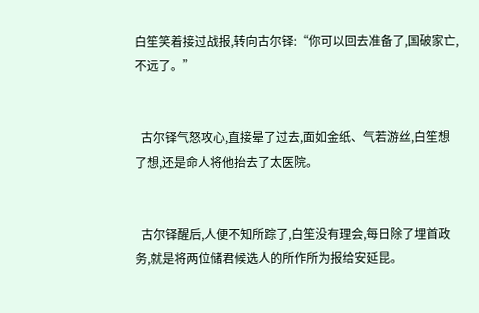白笙笑着接过战报,转向古尔铎:“你可以回去准备了,国破家亡,不远了。”


  古尔铎气怒攻心,直接晕了过去,面如金纸、气若游丝,白笙想了想,还是命人将他抬去了太医院。


  古尔铎醒后,人便不知所踪了,白笙没有理会,每日除了埋首政务,就是将两位储君候选人的所作所为报给安延昆。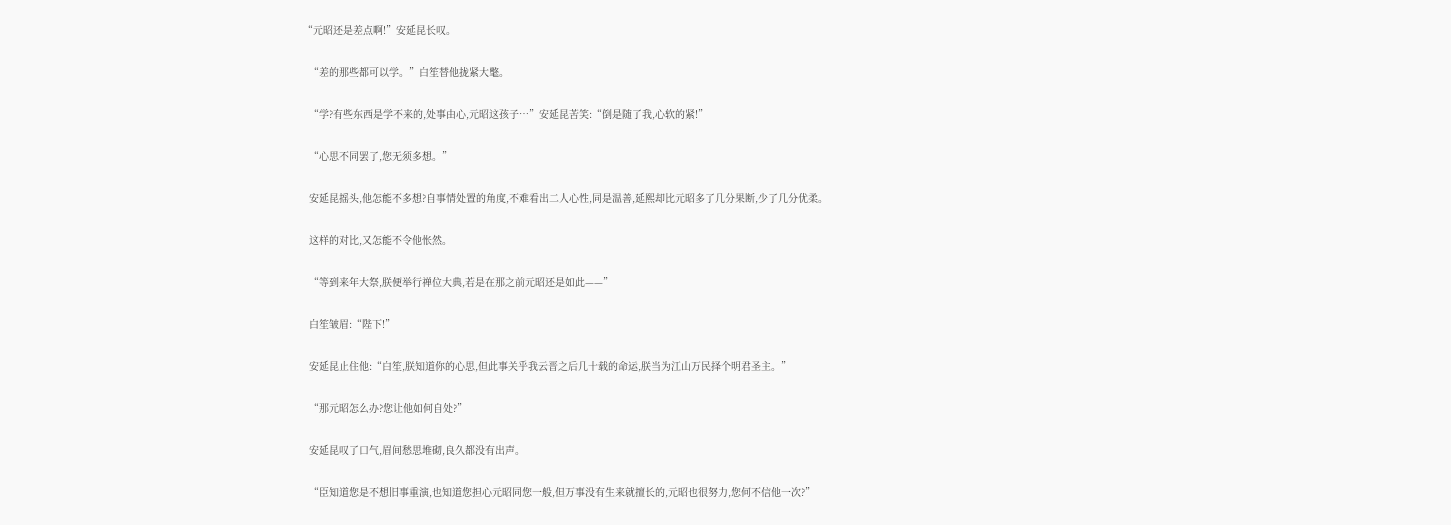“元昭还是差点啊!”安延昆长叹。


  “差的那些都可以学。”白笙替他拢紧大氅。


  “学?有些东西是学不来的,处事由心,元昭这孩子…”安延昆苦笑:“倒是随了我,心软的紧!”


  “心思不同罢了,您无须多想。”


  安延昆摇头,他怎能不多想?自事情处置的角度,不难看出二人心性,同是温善,延熙却比元昭多了几分果断,少了几分优柔。


  这样的对比,又怎能不令他怅然。


  “等到来年大祭,朕便举行禅位大典,若是在那之前元昭还是如此——”


  白笙皱眉:“陛下!”


  安延昆止住他:“白笙,朕知道你的心思,但此事关乎我云晋之后几十载的命运,朕当为江山万民择个明君圣主。”


  “那元昭怎么办?您让他如何自处?”


  安延昆叹了口气,眉间愁思堆砌,良久都没有出声。


  “臣知道您是不想旧事重演,也知道您担心元昭同您一般,但万事没有生来就擅长的,元昭也很努力,您何不信他一次?”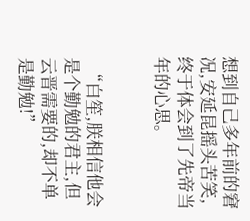想到自己多年前的窘况,安延昆摇头苦笑,终于体会到了先帝当年的心思。


  “白笙,朕相信他会是个勤勉的君主,但云晋需要的,却不单是勤勉!”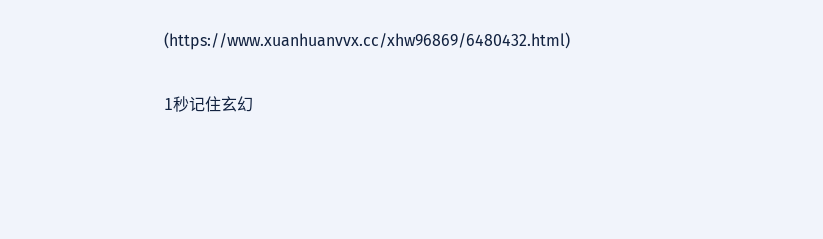(https://www.xuanhuanvvx.cc/xhw96869/6480432.html)


1秒记住玄幻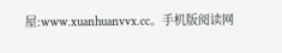屋:www.xuanhuanvvx.cc。手机版阅读网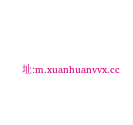址:m.xuanhuanvvx.cc